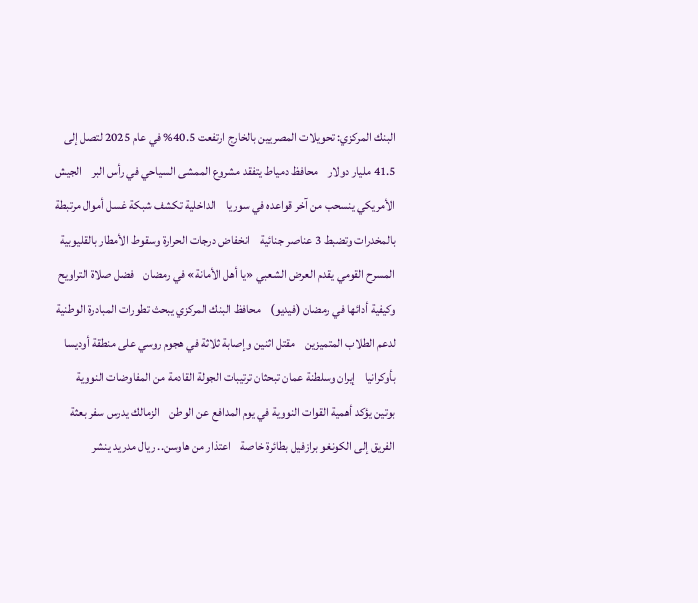البنك المركزي: تحويلات المصريين بالخارج ارتفعت 40.5% في عام 2025 لتصل إلى 41.5 مليار دولار    محافظ دمياط يتفقد مشروع الممشى السياحي في رأس البر    الجيش الأمريكي ينسحب من آخر قواعده في سوريا    الداخلية تكشف شبكة غسل أموال مرتبطة بالمخدرات وتضبط 3 عناصر جنائية    انخفاض درجات الحرارة وسقوط الأمطار بالقليوبية    المسرح القومي يقدم العرض الشعبي «يا أهل الأمانة» في رمضان    فضل صلاة التراويح وكيفية أدائها في رمضان (فيديو)    محافظ البنك المركزي يبحث تطورات المبادرة الوطنية لدعم الطلاب المتميزين    مقتل اثنين وإصابة ثلاثة في هجوم روسي على منطقة أوديسا بأوكرانيا    إيران وسلطنة عمان تبحثان ترتيبات الجولة القادمة من المفاوضات النووية    بوتين يؤكد أهمية القوات النووية في يوم المدافع عن الوطن    الزمالك يدرس سفر بعثة الفريق إلى الكونغو برازفيل بطائرة خاصة    اعتذار من هاوسن.. ريال مدريد ينشر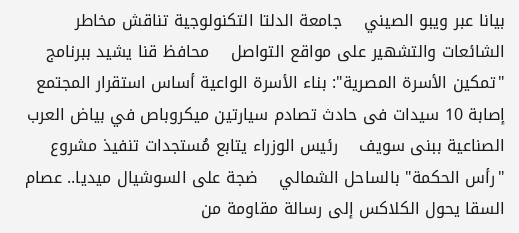بيانا عبر ويبو الصيني    جامعة الدلتا التكنولوجية تناقش مخاطر الشائعات والتشهير على مواقع التواصل    محافظ قنا يشيد ببرنامج "تمكين الأسرة المصرية": بناء الأسرة الواعية أساس استقرار المجتمع    إصابة 10 سيدات فى حادث تصادم سيارتين ميكروباص في بياض العرب الصناعية ببنى سويف    رئيس الوزراء يتابع مُستجدات تنفيذ مشروع "رأس الحكمة" بالساحل الشمالي    ضجة على السوشيال ميديا.. عصام السقا يحول الكلاكس إلى رسالة مقاومة من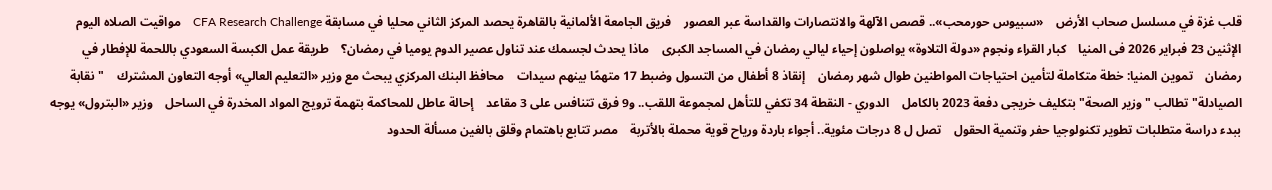قلب غزة في مسلسل صحاب الأرض    «سبيوس حورمحب».. قصص الآلهة والانتصارات والقداسة عبر العصور    فريق الجامعة الألمانية بالقاهرة يحصد المركز الثاني محليا في مسابقة CFA Research Challenge    مواقيت الصلاه اليوم الإثنين 23 فبراير 2026 فى المنيا    كبار القراء ونجوم «دولة التلاوة» يواصلون إحياء ليالي رمضان في المساجد الكبرى    ماذا يحدث لجسمك عند تناول عصير الدوم يوميا في رمضان؟    طريقة عمل الكبسة السعودي باللحمة للإفطار في رمضان    تموين المنيا: خطة متكاملة لتأمين احتياجات المواطنين طوال شهر رمضان    إنقاذ 8 أطفال من التسول وضبط 17 متهمًا بينهم سيدات    محافظ البنك المركزي يبحث مع وزير «التعليم العالي» أوجه التعاون المشترك    "نقابة الصيادلة" تطالب "وزير الصحة" بتكليف خريجى دفعة 2023 بالكامل    الدوري - النقطة 34 تكفي للتأهل لمجموعة اللقب.. و9 فرق تتنافس على 3 مقاعد    إحالة عاطل للمحاكمة بتهمة ترويج المواد المخدرة في الساحل    وزير «البترول» يوجه ببدء دراسة متطلبات تطوير تكنولوجيا حفر وتنمية الحقول    تصل ل 8 درجات مئوية.. أجواء باردة ورياح قوية محملة بالأتربة    مصر تتابع باهتمام وقلق بالغين مسألة الحدود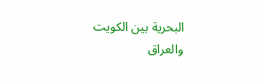البحرية بين الكويت والعراق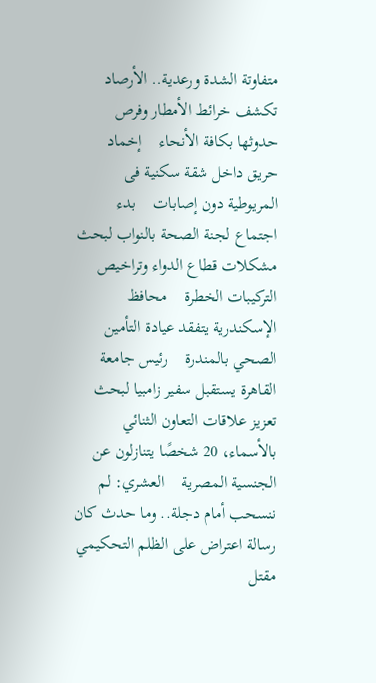متفاوتة الشدة ورعدية.. الأرصاد تكشف خرائط الأمطار وفرص حدوثها بكافة الأنحاء    إخماد حريق داخل شقة سكنية فى المريوطية دون إصابات    بدء اجتماع لجنة الصحة بالنواب لبحث مشكلات قطاع الدواء وتراخيص التركيبات الخطرة    محافظ الإسكندرية يتفقد عيادة التأمين الصحي بالمندرة    رئيس جامعة القاهرة يستقبل سفير زامبيا لبحث تعزيز علاقات التعاون الثنائي    بالأسماء، 20 شخصًا يتنازلون عن الجنسية المصرية    العشري: لم ننسحب أمام دجلة.. وما حدث كان رسالة اعتراض على الظلم التحكيمي    مقتل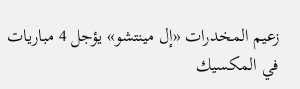زعيم المخدرات «إل مينتشو» يؤجل 4 مباريات في المكسيك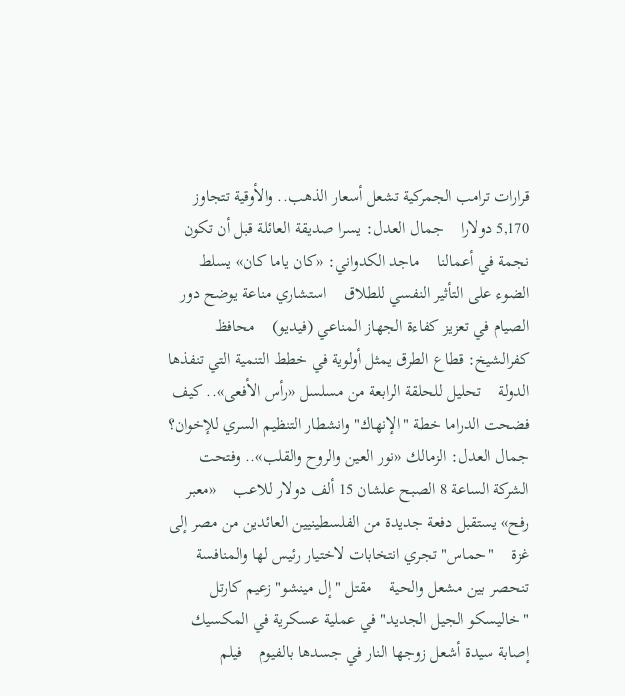قرارات ترامب الجمركية تشعل أسعار الذهب.. والأوقية تتجاوز 5,170 دولارا    جمال العدل: يسرا صديقة العائلة قبل أن تكون نجمة في أعمالنا    ماجد الكدواني: «كان ياما كان» يسلط الضوء على التأثير النفسي للطلاق    استشاري مناعة يوضح دور الصيام في تعزيز كفاءة الجهاز المناعي (فيديو)    محافظ كفرالشيخ: قطاع الطرق يمثل أولوية في خطط التنمية التي تنفذها الدولة    تحليل للحلقة الرابعة من مسلسل «رأس الأفعى».. كيف فضحت الدراما خطة "الإنهاك" وانشطار التنظيم السري للإخوان؟    جمال العدل: الزمالك «نور العين والروح والقلب».. وفتحت الشركة الساعة 8 الصبح علشان 15 ألف دولار للاعب    «معبر رفح» يستقبل دفعة جديدة من الفلسطينيين العائدين من مصر إلى غزة    "حماس" تجري انتخابات لاختيار رئيس لها والمنافسة تنحصر بين مشعل والحية    مقتل "إل مينشو" زعيم كارتل "خاليسكو الجيل الجديد" في عملية عسكرية في المكسيك    إصابة سيدة أشعل زوجها النار في جسدها بالفيوم    فيلم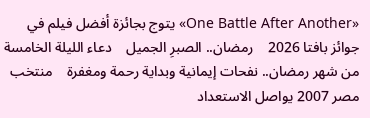«One Battle After Another» يتوج بجائزة أفضل فيلم في جوائز بافتا 2026    رمضان.. الصبرِ الجميل    دعاء الليلة الخامسة من شهر رمضان.. نفحات إيمانية وبداية رحمة ومغفرة    منتخب مصر 2007 يواصل الاستعداد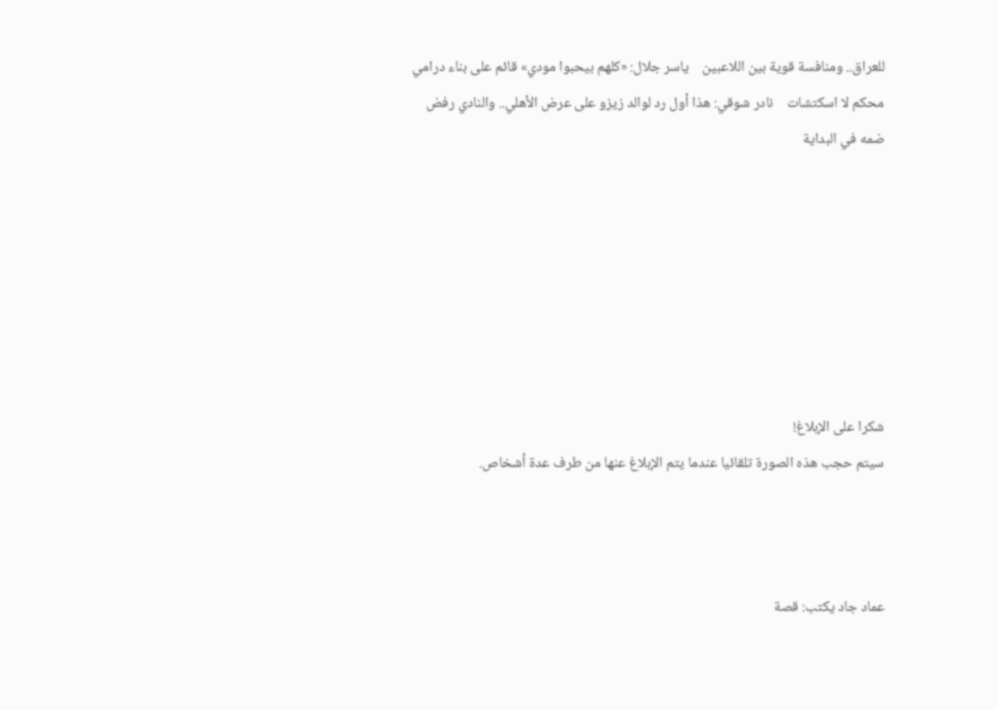للعراق.. ومنافسة قوية بين اللاعبين    ياسر جلال: «كلهم بيحبوا مودي» قائم على بناء درامي محكم لا اسكتشات    نادر شوقي: هذا أول رد لوالد زيزو على عرض الأهلي.. والنادي رفض ضمه في البداية







شكرا على الإبلاغ!
سيتم حجب هذه الصورة تلقائيا عندما يتم الإبلاغ عنها من طرف عدة أشخاص.



عماد جاد يكتب: قصة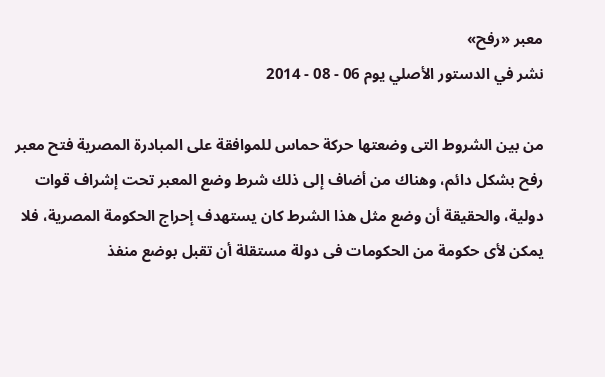معبر «رفح»
نشر في الدستور الأصلي يوم 06 - 08 - 2014

من بين الشروط التى وضعتها حركة حماس للموافقة على المبادرة المصرية فتح معبر رفح بشكل دائم، وهناك من أضاف إلى ذلك شرط وضع المعبر تحت إشراف قوات دولية، والحقيقة أن وضع مثل هذا الشرط كان يستهدف إحراج الحكومة المصرية، فلا يمكن لأى حكومة من الحكومات فى دولة مستقلة أن تقبل بوضع منفذ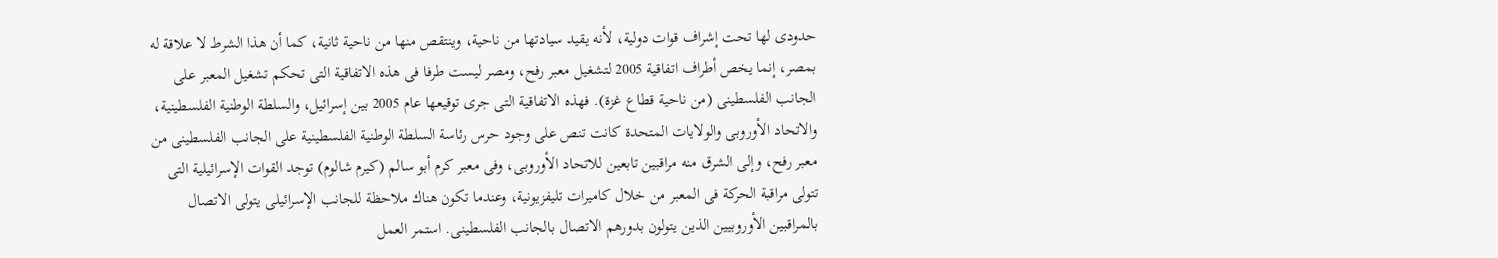حدودى لها تحت إشراف قوات دولية، لأنه يقيد سيادتها من ناحية، وينتقص منها من ناحية ثانية، كما أن هذا الشرط لا علاقة له بمصر، إنما يخص أطراف اتفاقية 2005 لتشغيل معبر رفح، ومصر ليست طرفا فى هذه الاتفاقية التى تحكم تشغيل المعبر على الجانب الفلسطينى (من ناحية قطاع غزة). فهذه الاتفاقية التى جرى توقيعها عام 2005 بين إسرائيل، والسلطة الوطنية الفلسطينية، والاتحاد الأوروبى والولايات المتحدة كانت تنص على وجود حرس رئاسة السلطة الوطنية الفلسطينية على الجانب الفلسطينى من معبر رفح، وإلى الشرق منه مراقبين تابعين للاتحاد الأوروبى، وفى معبر كرم أبو سالم (كيرم شالوم) توجد القوات الإسرائيلية التى تتولى مراقبة الحركة فى المعبر من خلال كاميرات تليفزيونية، وعندما تكون هناك ملاحظة للجانب الإسرائيلى يتولى الاتصال بالمراقبين الأوروبيين الذين يتولون بدورهم الاتصال بالجانب الفلسطينى. استمر العمل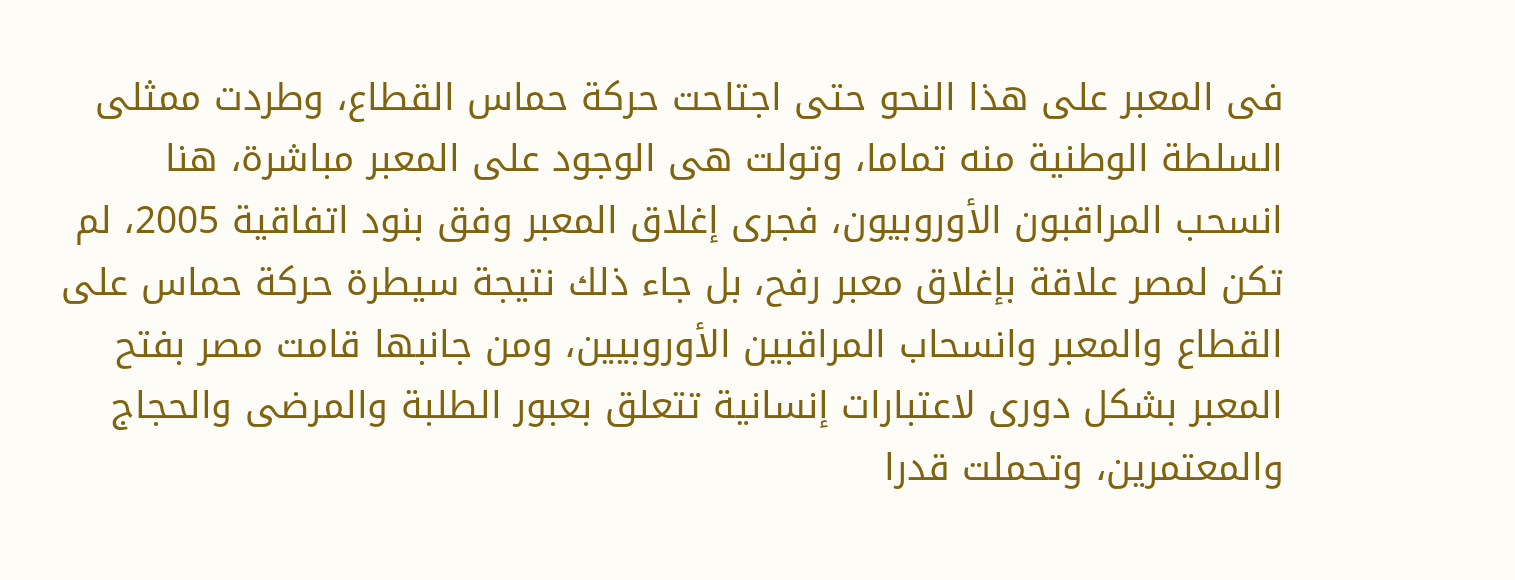فى المعبر على هذا النحو حتى اجتاحت حركة حماس القطاع، وطردت ممثلى السلطة الوطنية منه تماما، وتولت هى الوجود على المعبر مباشرة، هنا انسحب المراقبون الأوروبيون، فجرى إغلاق المعبر وفق بنود اتفاقية 2005، لم تكن لمصر علاقة بإغلاق معبر رفح، بل جاء ذلك نتيجة سيطرة حركة حماس على القطاع والمعبر وانسحاب المراقبين الأوروبيين، ومن جانبها قامت مصر بفتح المعبر بشكل دورى لاعتبارات إنسانية تتعلق بعبور الطلبة والمرضى والحجاج والمعتمرين، وتحملت قدرا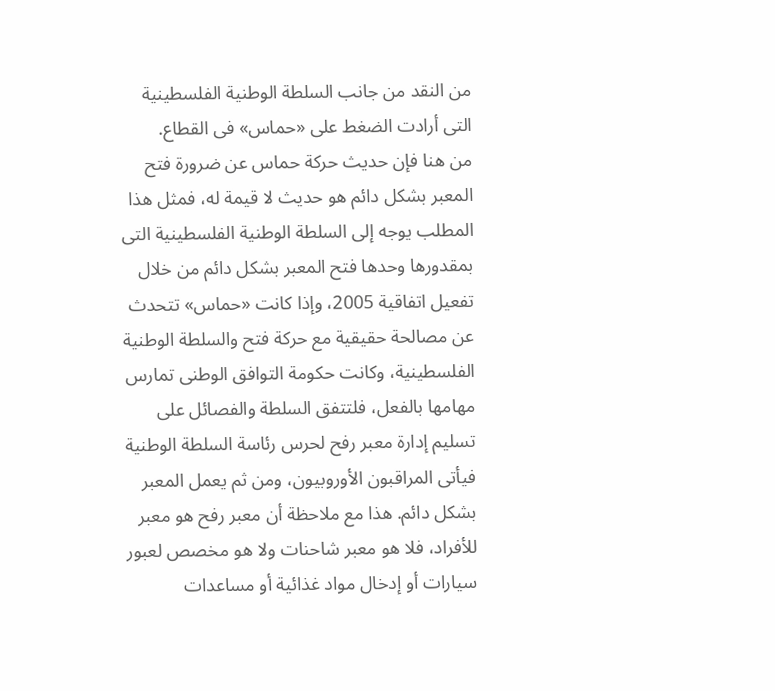من النقد من جانب السلطة الوطنية الفلسطينية التى أرادت الضغط على «حماس» فى القطاع.
من هنا فإن حديث حركة حماس عن ضرورة فتح المعبر بشكل دائم هو حديث لا قيمة له، فمثل هذا المطلب يوجه إلى السلطة الوطنية الفلسطينية التى بمقدورها وحدها فتح المعبر بشكل دائم من خلال تفعيل اتفاقية 2005، وإذا كانت «حماس» تتحدث عن مصالحة حقيقية مع حركة فتح والسلطة الوطنية الفلسطينية، وكانت حكومة التوافق الوطنى تمارس مهامها بالفعل، فلتتفق السلطة والفصائل على تسليم إدارة معبر رفح لحرس رئاسة السلطة الوطنية فيأتى المراقبون الأوروبيون، ومن ثم يعمل المعبر بشكل دائم. هذا مع ملاحظة أن معبر رفح هو معبر للأفراد، فلا هو معبر شاحنات ولا هو مخصص لعبور سيارات أو إدخال مواد غذائية أو مساعدات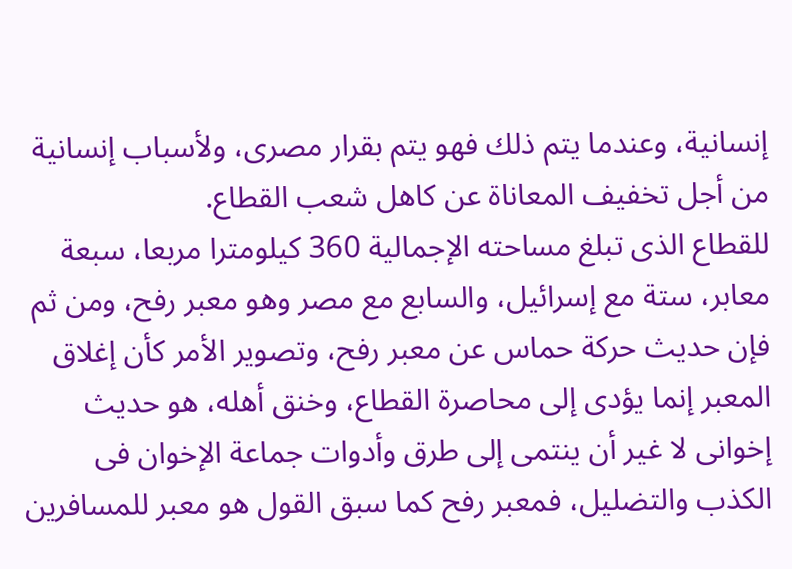إنسانية، وعندما يتم ذلك فهو يتم بقرار مصرى، ولأسباب إنسانية من أجل تخفيف المعاناة عن كاهل شعب القطاع.
للقطاع الذى تبلغ مساحته الإجمالية 360 كيلومترا مربعا، سبعة معابر، ستة مع إسرائيل، والسابع مع مصر وهو معبر رفح، ومن ثم فإن حديث حركة حماس عن معبر رفح، وتصوير الأمر كأن إغلاق المعبر إنما يؤدى إلى محاصرة القطاع، وخنق أهله، هو حديث إخوانى لا غير أن ينتمى إلى طرق وأدوات جماعة الإخوان فى الكذب والتضليل، فمعبر رفح كما سبق القول هو معبر للمسافرين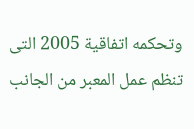وتحكمه اتفاقية 2005 التى تنظم عمل المعبر من الجانب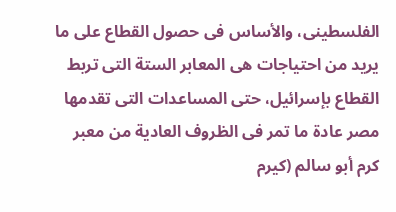الفلسطينى، والأساس فى حصول القطاع على ما يريد من احتياجات هى المعابر الستة التى تربط القطاع بإسرائيل، حتى المساعدات التى تقدمها مصر عادة ما تمر فى الظروف العادية من معبر كرم أبو سالم (كيرم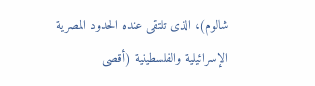شالوم)، الذى تلتقى عنده الحدود المصرية الإسرائيلية والفلسطينية (أقصى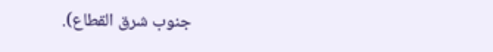جنوب شرق القطاع).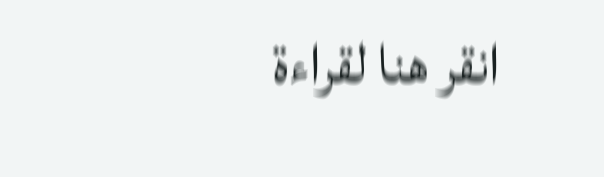انقر هنا لقراءة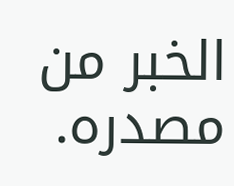الخبر من مصدره.